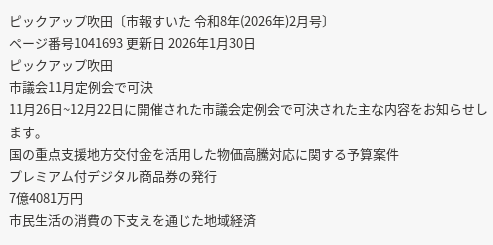ピックアップ吹田〔市報すいた 令和8年(2026年)2月号〕
ページ番号1041693 更新日 2026年1月30日
ピックアップ吹田
市議会11月定例会で可決
11月26日~12月22日に開催された市議会定例会で可決された主な内容をお知らせします。
国の重点支援地方交付金を活用した物価高騰対応に関する予算案件
プレミアム付デジタル商品券の発行
7億4081万円
市民生活の消費の下支えを通じた地域経済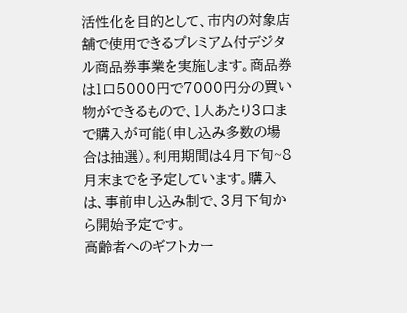活性化を目的として、市内の対象店舗で使用できるプレミアム付デジタル商品券事業を実施します。商品券は1口5000円で7000円分の買い物ができるもので、1人あたり3口まで購入が可能(申し込み多数の場合は抽選)。利用期間は4月下旬~8月末までを予定しています。購入は、事前申し込み制で、3月下旬から開始予定です。
高齢者へのギフトカー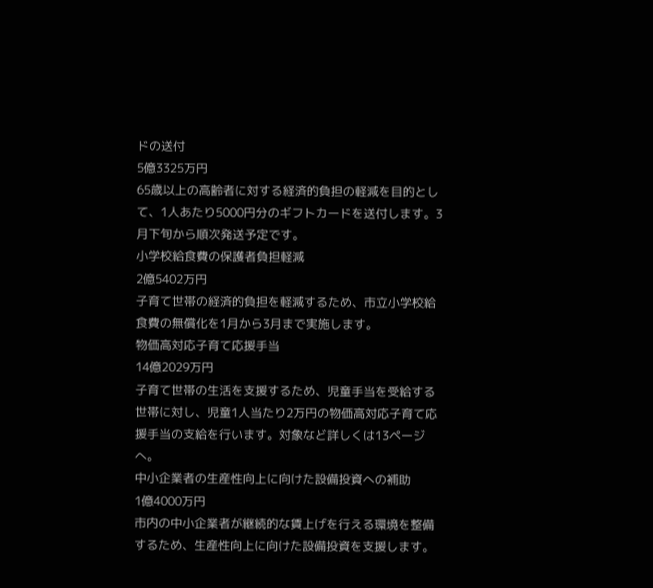ドの送付
5億3325万円
65歳以上の高齢者に対する経済的負担の軽減を目的として、1人あたり5000円分のギフトカードを送付します。3月下旬から順次発送予定です。
小学校給食費の保護者負担軽減
2億5402万円
子育て世帯の経済的負担を軽減するため、市立小学校給食費の無償化を1月から3月まで実施します。
物価高対応子育て応援手当
14億2029万円
子育て世帯の生活を支援するため、児童手当を受給する世帯に対し、児童1人当たり2万円の物価高対応子育て応援手当の支給を行います。対象など詳しくは13ページへ。
中小企業者の生産性向上に向けた設備投資への補助
1億4000万円
市内の中小企業者が継続的な賃上げを行える環境を整備するため、生産性向上に向けた設備投資を支援します。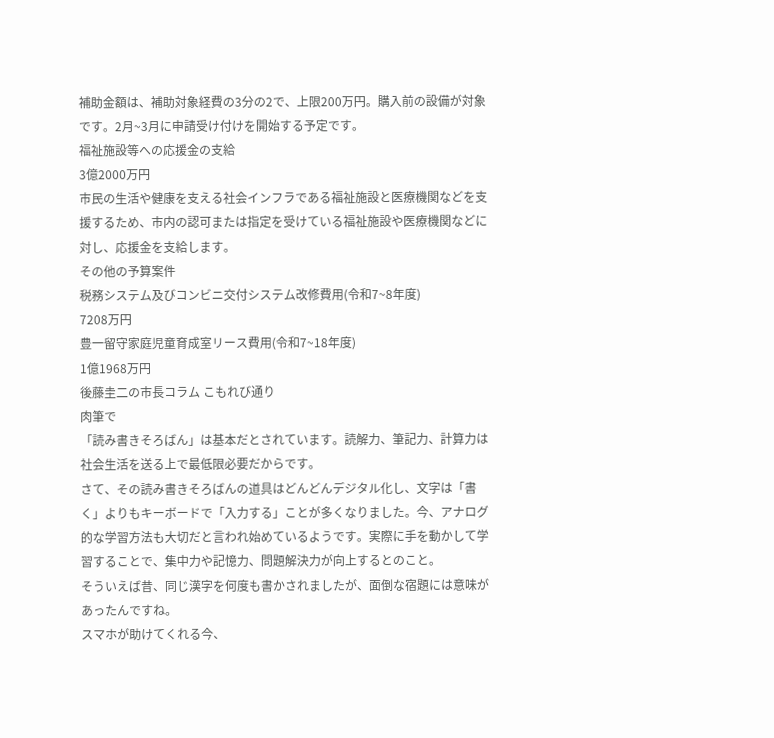補助金額は、補助対象経費の3分の2で、上限200万円。購入前の設備が対象です。2月~3月に申請受け付けを開始する予定です。
福祉施設等への応援金の支給
3億2000万円
市民の生活や健康を支える社会インフラである福祉施設と医療機関などを支援するため、市内の認可または指定を受けている福祉施設や医療機関などに対し、応援金を支給します。
その他の予算案件
税務システム及びコンビニ交付システム改修費用(令和7~8年度)
7208万円
豊一留守家庭児童育成室リース費用(令和7~18年度)
1億1968万円
後藤圭二の市長コラム こもれび通り
肉筆で
「読み書きそろばん」は基本だとされています。読解力、筆記力、計算力は社会生活を送る上で最低限必要だからです。
さて、その読み書きそろばんの道具はどんどんデジタル化し、文字は「書く」よりもキーボードで「入力する」ことが多くなりました。今、アナログ的な学習方法も大切だと言われ始めているようです。実際に手を動かして学習することで、集中力や記憶力、問題解決力が向上するとのこと。
そういえば昔、同じ漢字を何度も書かされましたが、面倒な宿題には意味があったんですね。
スマホが助けてくれる今、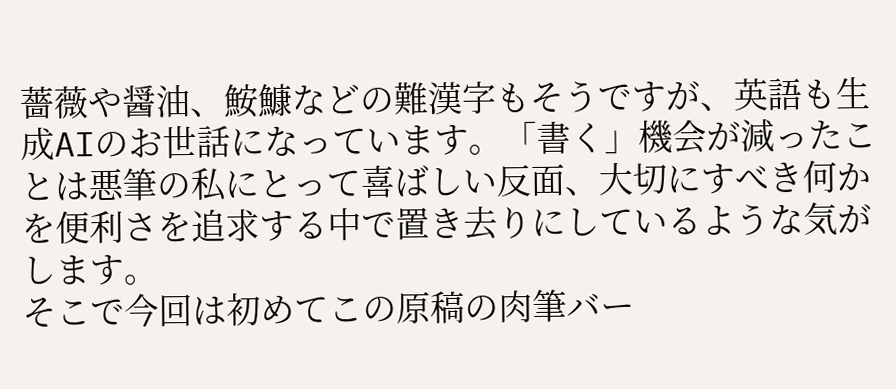薔薇や醤油、鮟鱇などの難漢字もそうですが、英語も生成AIのお世話になっています。「書く」機会が減ったことは悪筆の私にとって喜ばしい反面、大切にすべき何かを便利さを追求する中で置き去りにしているような気がします。
そこで今回は初めてこの原稿の肉筆バー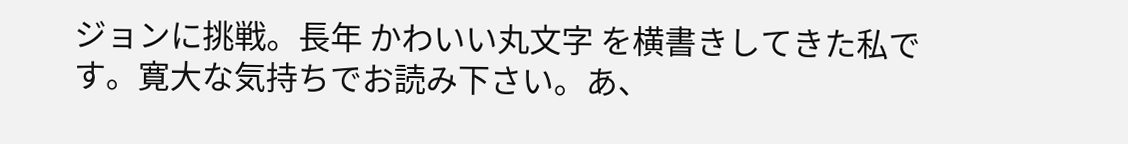ジョンに挑戦。長年 かわいい丸文字 を横書きしてきた私です。寛大な気持ちでお読み下さい。あ、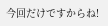今回だけですからね!